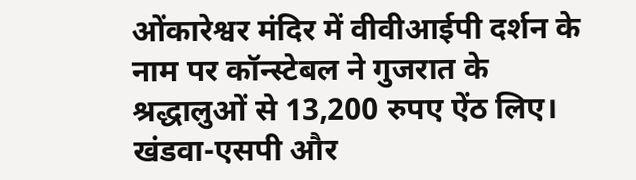ओंकारेश्वर मंदिर में वीवीआईपी दर्शन के नाम पर कॉन्स्टेबल ने गुजरात के श्रद्धालुओं से 13,200 रुपए ऐंठ लिए। खंडवा-एसपी और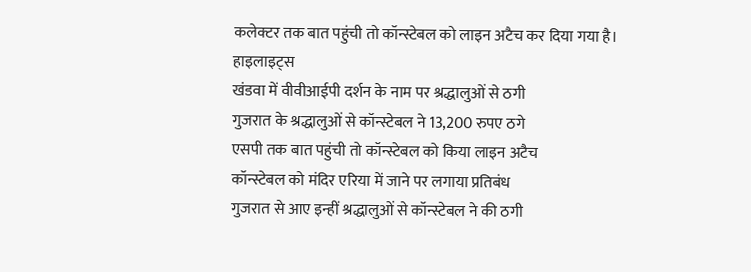कलेक्टर तक बात पहुंची तो कॉन्स्टेबल को लाइन अटैच कर दिया गया है।
हाइलाइट्स
खंडवा में वीवीआईपी दर्शन के नाम पर श्रद्धालुओं से ठगी
गुजरात के श्रद्धालुओं से कॉन्स्टेबल ने 13,200 रुपए ठगे
एसपी तक बात पहुंची तो कॉन्स्टेबल को किया लाइन अटैच
कॉन्स्टेबल को मंदिर एरिया में जाने पर लगाया प्रतिबंध
गुजरात से आए इन्हीं श्रद्धालुओं से कॉन्स्टेबल ने की ठगी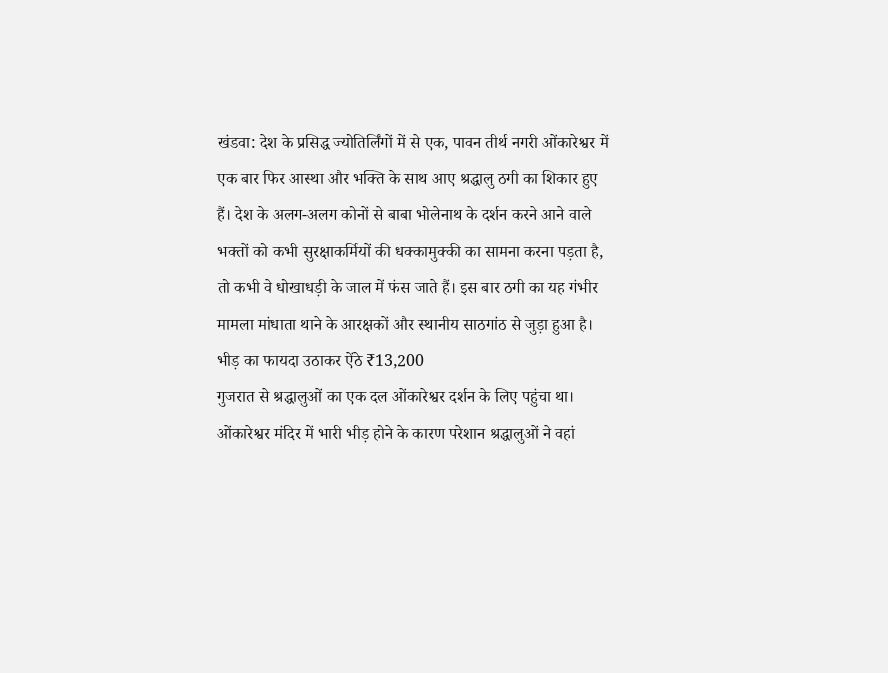खंडवा: देश के प्रसिद्ध ज्योतिर्लिंगों में से एक, पावन तीर्थ नगरी ओंकारेश्वर में एक बार फिर आस्था और भक्ति के साथ आए श्रद्धालु ठगी का शिकार हुए हैं। देश के अलग-अलग कोनों से बाबा भोलेनाथ के दर्शन करने आने वाले भक्तों को कभी सुरक्षाकर्मियों की धक्कामुक्की का सामना करना पड़ता है, तो कभी वे धोखाधड़ी के जाल में फंस जाते हैं। इस बार ठगी का यह गंभीर मामला मांधाता थाने के आरक्षकों और स्थानीय साठगांठ से जुड़ा हुआ है।
भीड़ का फायदा उठाकर ऐंठे ₹13,200
गुजरात से श्रद्धालुओं का एक दल ओंकारेश्वर दर्शन के लिए पहुंचा था। ओंकारेश्वर मंदिर में भारी भीड़ होने के कारण परेशान श्रद्धालुओं ने वहां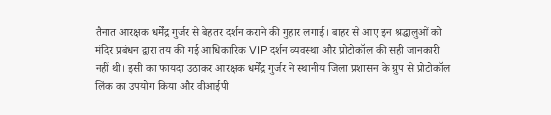तैनात आरक्षक धर्मेंद्र गुर्जर से बेहतर दर्शन कराने की गुहार लगाई। बाहर से आए इन श्रद्धालुओं को मंदिर प्रबंधन द्वारा तय की गई आधिकारिक VIP दर्शन व्यवस्था और प्रोटोकॉल की सही जानकारी नहीं थी। इसी का फायदा उठाकर आरक्षक धर्मेंद्र गुर्जर ने स्थानीय जिला प्रशासन के ग्रुप से प्रोटोकॉल लिंक का उपयोग किया और वीआईपी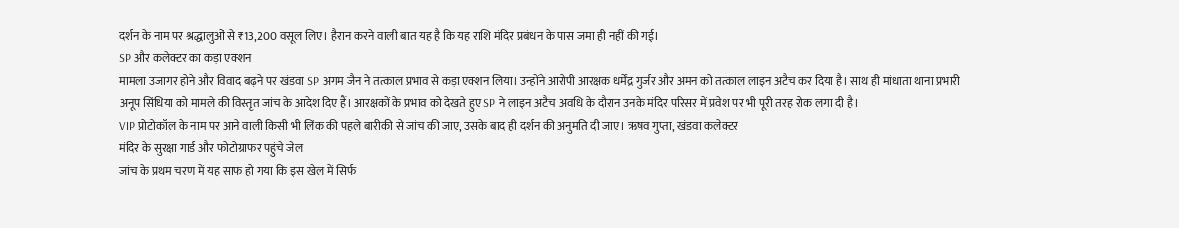दर्शन के नाम पर श्रद्धालुओं से ₹13,200 वसूल लिए। हैरान करने वाली बात यह है कि यह राशि मंदिर प्रबंधन के पास जमा ही नहीं की गई।
SP और कलेक्टर का कड़ा एक्शन
मामला उजागर होने और विवाद बढ़ने पर खंडवा SP अगम जैन ने तत्काल प्रभाव से कड़ा एक्शन लिया। उन्होंने आरोपी आरक्षक धर्मेंद्र गुर्जर और अमन को तत्काल लाइन अटैच कर दिया है। साथ ही मांधाता थाना प्रभारी अनूप सिंधिया को मामले की विस्तृत जांच के आदेश दिए हैं। आरक्षकों के प्रभाव को देखते हुए SP ने लाइन अटैच अवधि के दौरान उनके मंदिर परिसर में प्रवेश पर भी पूरी तरह रोक लगा दी है।
VIP प्रोटोकॉल के नाम पर आने वाली किसी भी लिंक की पहले बारीकी से जांच की जाए, उसके बाद ही दर्शन की अनुमति दी जाए। ऋषव गुप्ता, खंडवा कलेक्टर
मंदिर के सुरक्षा गार्ड और फोटोग्राफर पहुंचे जेल
जांच के प्रथम चरण में यह साफ हो गया कि इस खेल में सिर्फ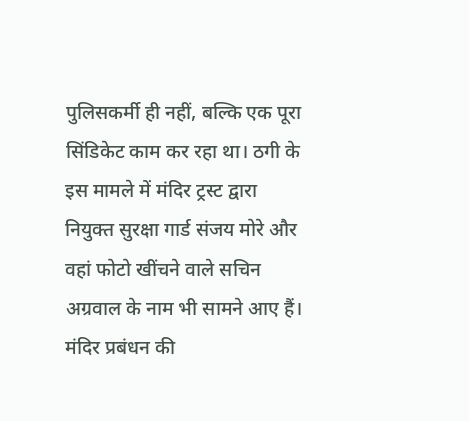पुलिसकर्मी ही नहीं, बल्कि एक पूरा सिंडिकेट काम कर रहा था। ठगी के इस मामले में मंदिर ट्रस्ट द्वारा नियुक्त सुरक्षा गार्ड संजय मोरे और वहां फोटो खींचने वाले सचिन अग्रवाल के नाम भी सामने आए हैं। मंदिर प्रबंधन की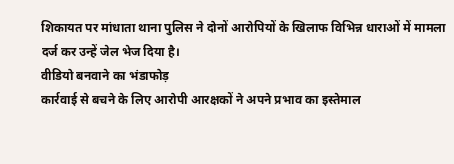शिकायत पर मांधाता थाना पुलिस ने दोनों आरोपियों के खिलाफ विभिन्न धाराओं में मामला दर्ज कर उन्हें जेल भेज दिया है।
वीडियो बनवाने का भंडाफोड़
कार्रवाई से बचने के लिए आरोपी आरक्षकों ने अपने प्रभाव का इस्तेमाल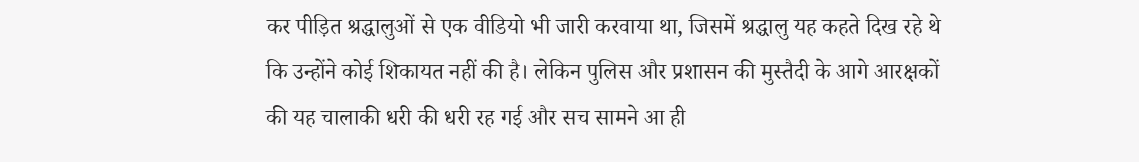कर पीड़ित श्रद्धालुओं से एक वीडियो भी जारी करवाया था, जिसमें श्रद्धालु यह कहते दिख रहे थे कि उन्होंने कोई शिकायत नहीं की है। लेकिन पुलिस और प्रशासन की मुस्तैदी के आगे आरक्षकों की यह चालाकी धरी की धरी रह गई और सच सामने आ ही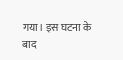गया। इस घटना के बाद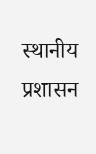स्थानीय प्रशासन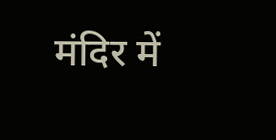मंदिर में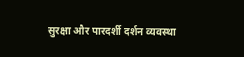सुरक्षा और पारदर्शी दर्शन व्यवस्था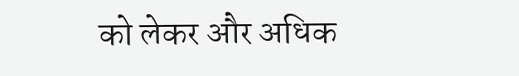को लेकर और अधिक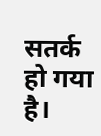सतर्क हो गया है।